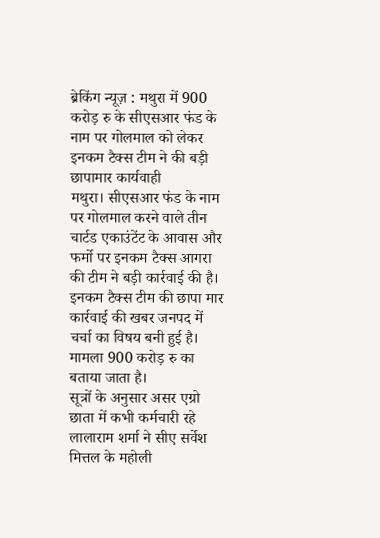ब्रेकिंग न्यूज़ : मथुरा में 900 करोड़ रु के सीएसआर फंड के नाम पर गोलमाल को लेकर इनकम टैक्स टीम ने की बड़ी छापामार कार्यवाही
मथुरा। सीएसआर फंड के नाम पर गोलमाल करने वाले तीन चार्टड एकाउंटेंट के आवास और फर्मो पर इनकम टैक्स आगरा की टीम ने बड़ी कार्रवाई की है। इनकम टैक्स टीम की छापा मार कार्रवाई की खबर जनपद में चर्चा का विषय बनी हुई है। मामला 900 करोड़ रु का बताया जाता है।
सूत्रों के अनुसार असर एग्रो छाता में कभी कर्मचारी रहे लालाराम शर्मा ने सीए सर्वेश मित्तल के महोली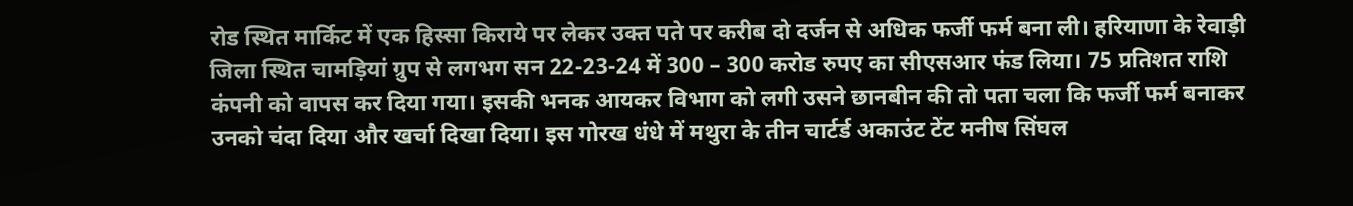रोड स्थित मार्किट में एक हिस्सा किराये पर लेकर उक्त पते पर करीब दो दर्जन से अधिक फर्जी फर्म बना ली। हरियाणा के रेवाड़ी जिला स्थित चामड़ियां ग्रुप से लगभग सन 22-23-24 में 300 – 300 करोड रुपए का सीएसआर फंड लिया। 75 प्रतिशत राशि कंपनी को वापस कर दिया गया। इसकी भनक आयकर विभाग को लगी उसने छानबीन की तो पता चला कि फर्जी फर्म बनाकर उनको चंदा दिया और खर्चा दिखा दिया। इस गोरख धंधे में मथुरा के तीन चार्टर्ड अकाउंट टेंट मनीष सिंघल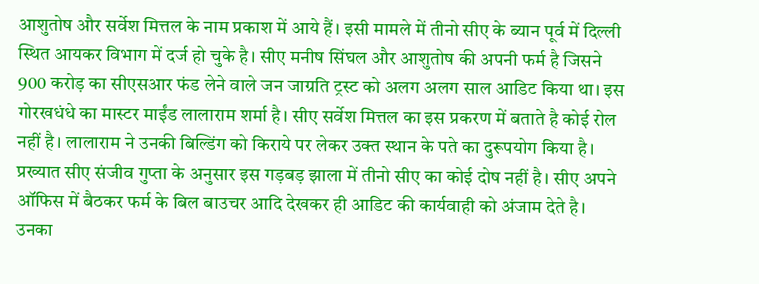आशुतोष और सर्वेश मित्तल के नाम प्रकाश में आये हैं। इसी मामले में तीनो सीए के ब्यान पूर्व में दिल्ली स्थित आयकर विभाग में दर्ज हो चुके है। सीए मनीष सिंघल और आशुतोष की अपनी फर्म है जिसने
900 करोड़ का सीएसआर फंड लेने वाले जन जाग्रति ट्रस्ट को अलग अलग साल आडिट किया था। इस गोरखधंधे का मास्टर माईंड लालाराम शर्मा है। सीए सर्वेश मित्तल का इस प्रकरण में बताते है कोई रोल नहीं है। लालाराम ने उनकी बिल्डिंग को किराये पर लेकर उक्त स्थान के पते का दुरूपयोग किया है। प्रख्यात सीए संजीव गुप्ता के अनुसार इस गड़बड़ झाला में तीनो सीए का कोई दोष नहीं है। सीए अपने ऑफिस में बैठकर फर्म के बिल बाउचर आदि देखकर ही आडिट की कार्यवाही को अंजाम देते है। उनका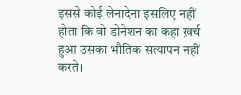इससे कोई लेनादेना इसलिए नहीं होता कि वो डोनेशन का कहा ख़र्च हुआ उसका भौतिक सत्यापन नहीं करते।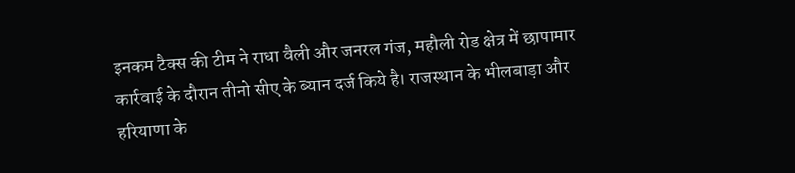इनकम टैक्स की टीम ने राधा वैली और जनरल गंज, महौली रोड क्षेत्र में छापामार कार्रवाई के दौरान तीनो सीए के ब्यान दर्ज किये है। राजस्थान के भीलबाड़ा और हरियाणा के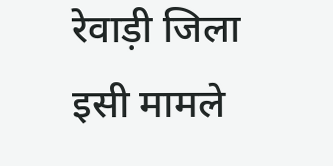रेवाड़ी जिला इसी मामले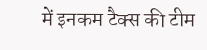में इनकम टैक्स की टीम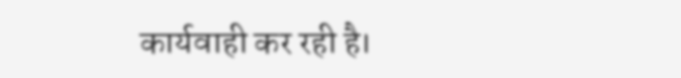कार्यवाही कर रही है।